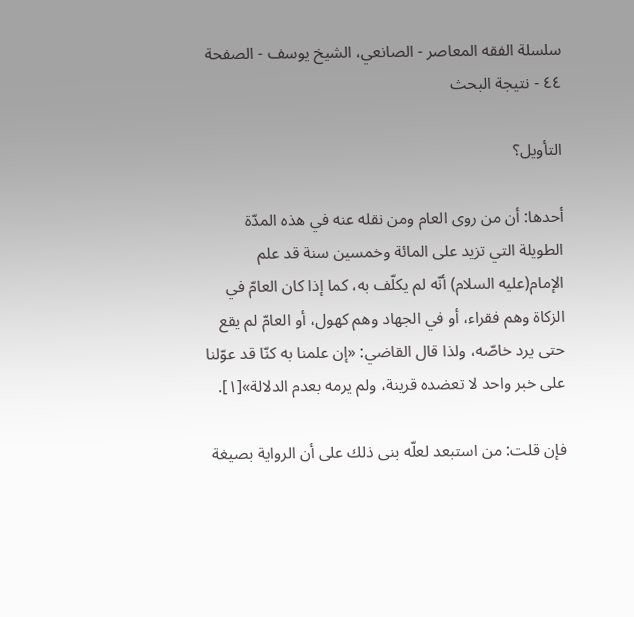سلسلة الفقه المعاصر - الصانعي، الشيخ يوسف - الصفحة ٤٤ - نتيجة البحث

التأويل؟

أحدها: أن من روى العام ومن نقله عنه في هذه المدّة الطويلة التي تزيد على المائة وخمسين سنة قد علم الإمام(عليه السلام) أنّه لم يكلّف به، كما إذا كان العامّ في الزكاة وهم فقراء، أو في الجهاد وهم كهول، أو العامّ لم يقع حتى يرد خاصّه، ولذا قال القاضي: «إن علمنا به كنّا قد عوّلنا على خبر واحد لا تعضده قرينة، ولم يرمه بعدم الدلالة»[١].

فإن قلت: من استبعد لعلّه بنى ذلك على أن الرواية بصيغة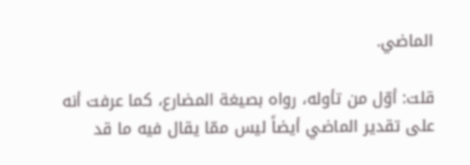الماضي.

قلت: أوّل من تأوله، رواه بصيغة المضارع، كما عرفت أنه على تقدير الماضي أيضاً ليس ممّا يقال فيه ما قد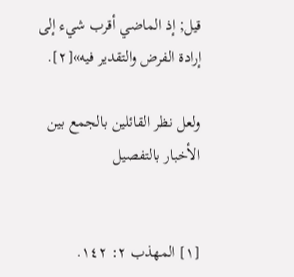قيل; إذ الماضي أقرب شيء إلى إرادة الفرض والتقدير فيه»[٢].

ولعل نظر القائلين بالجمع بين الأخبار بالتفصيل


[١] المهذب ٢: ١٤٢.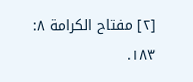[٢] مفتاح الكرامة ٨: ١٨٣.